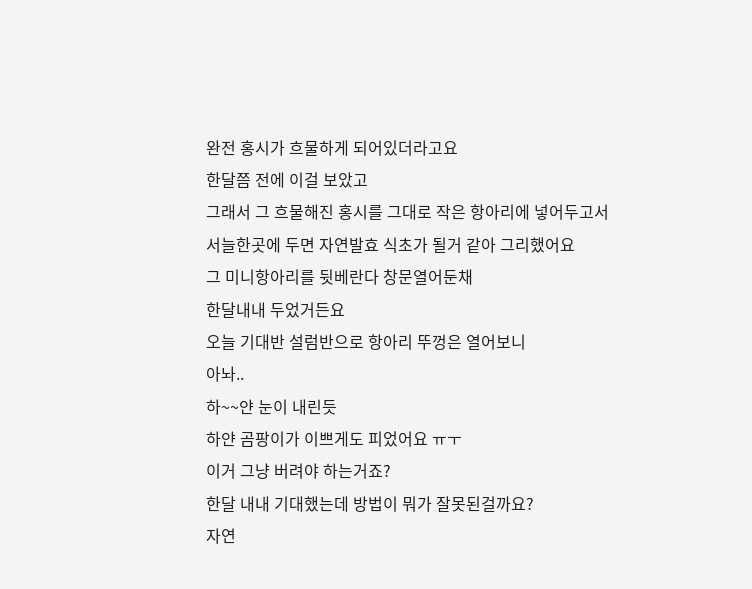완전 홍시가 흐물하게 되어있더라고요
한달쯤 전에 이걸 보았고
그래서 그 흐물해진 홍시를 그대로 작은 항아리에 넣어두고서
서늘한곳에 두면 자연발효 식초가 될거 같아 그리했어요
그 미니항아리를 뒷베란다 창문열어둔채
한달내내 두었거든요
오늘 기대반 설럼반으로 항아리 뚜껑은 열어보니
아놔..
하~~얀 눈이 내린듯
하얀 곰팡이가 이쁘게도 피었어요 ㅠㅜ
이거 그냥 버려야 하는거죠?
한달 내내 기대했는데 방법이 뭐가 잘못된걸까요?
자연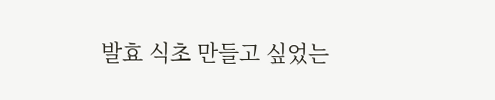발효 식초 만들고 싶었는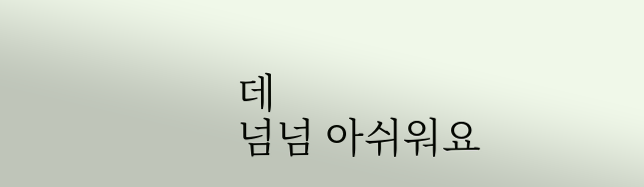데
넘넘 아쉬워요